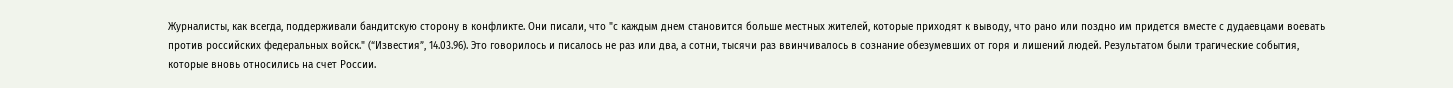Журналисты, как всегда, поддерживали бандитскую сторону в конфликте. Они писали, что "с каждым днем становится больше местных жителей, которые приходят к выводу, что рано или поздно им придется вместе с дудаевцами воевать против российских федеральных войск." (“Известия”, 14.03.96). Это говорилось и писалось не раз или два, а сотни, тысячи раз ввинчивалось в сознание обезумевших от горя и лишений людей. Результатом были трагические события, которые вновь относились на счет России.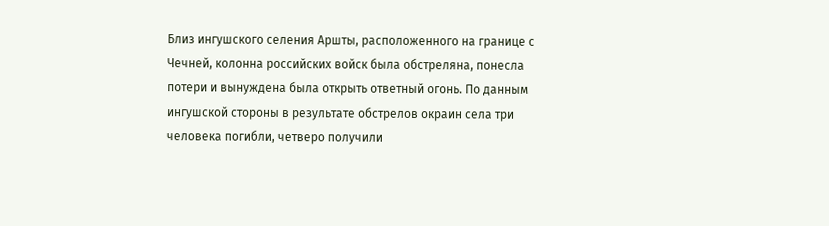Близ ингушского селения Аршты, расположенного на границе с Чечней, колонна российских войск была обстреляна, понесла потери и вынуждена была открыть ответный огонь. По данным ингушской стороны в результате обстрелов окраин села три человека погибли, четверо получили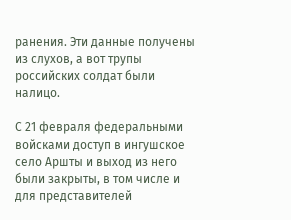ранения. Эти данные получены из слухов, а вот трупы российских солдат были налицо.

С 21 февраля федеральными войсками доступ в ингушское село Аршты и выход из него были закрыты, в том числе и для представителей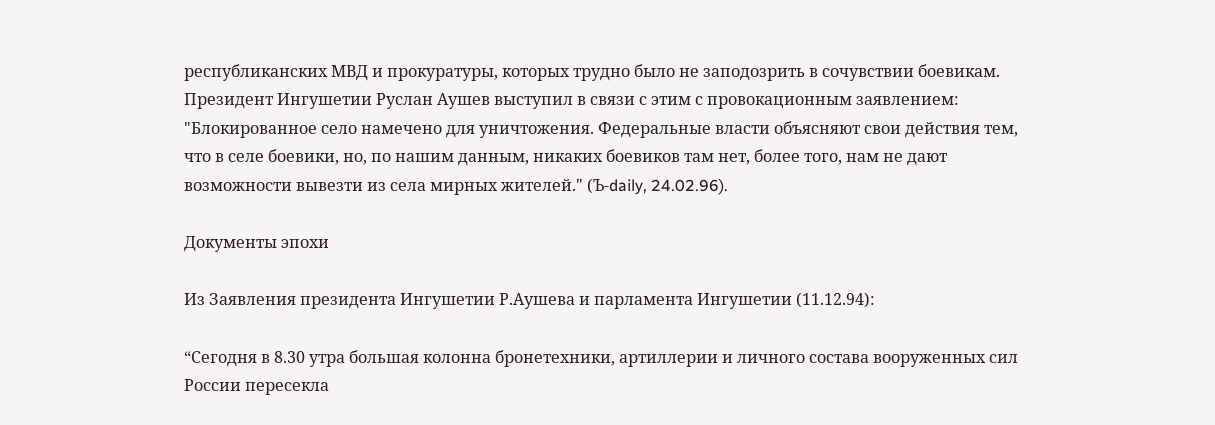республиканских МВД и прокуратуры, которых трудно было не заподозрить в сочувствии боевикам. Президент Ингушетии Руслан Аушев выступил в связи с этим с провокационным заявлением: "Блокированное село намечено для уничтожения. Федеральные власти объясняют свои действия тем, что в селе боевики, но, по нашим данным, никаких боевиков там нет, более того, нам не дают возможности вывезти из села мирных жителей." (Ъ-daily, 24.02.96).

Документы эпохи

Из Заявления президента Ингушетии Р.Аушева и парламента Ингушетии (11.12.94):

“Сегодня в 8.30 утра большая колонна бронетехники, артиллерии и личного состава вооруженных сил России пересекла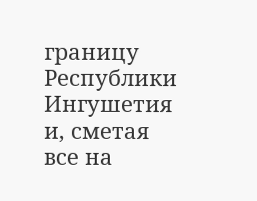границу Республики Ингушетия и, сметая все на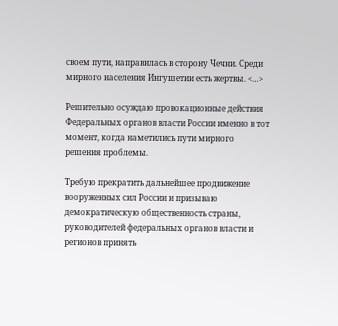своем пути, направилась в сторону Чечни. Среди мирного населения Ингушетии есть жертвы. <…>

Решительно осуждаю провокационные действия Федеральных органов власти России именно в тот момент, когда наметились пути мирного решения проблемы.

Требую прекратить дальнейшее продвижение вооруженных сил России и призываю демократическую общественность страны, руководителей федеральных органов власти и регионов принять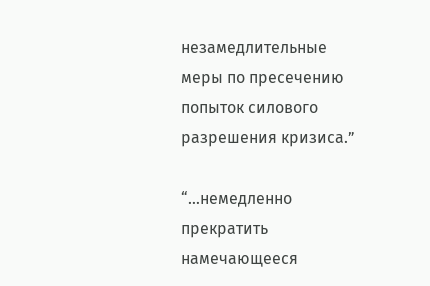незамедлительные меры по пресечению попыток силового разрешения кризиса.”

“…немедленно прекратить намечающееся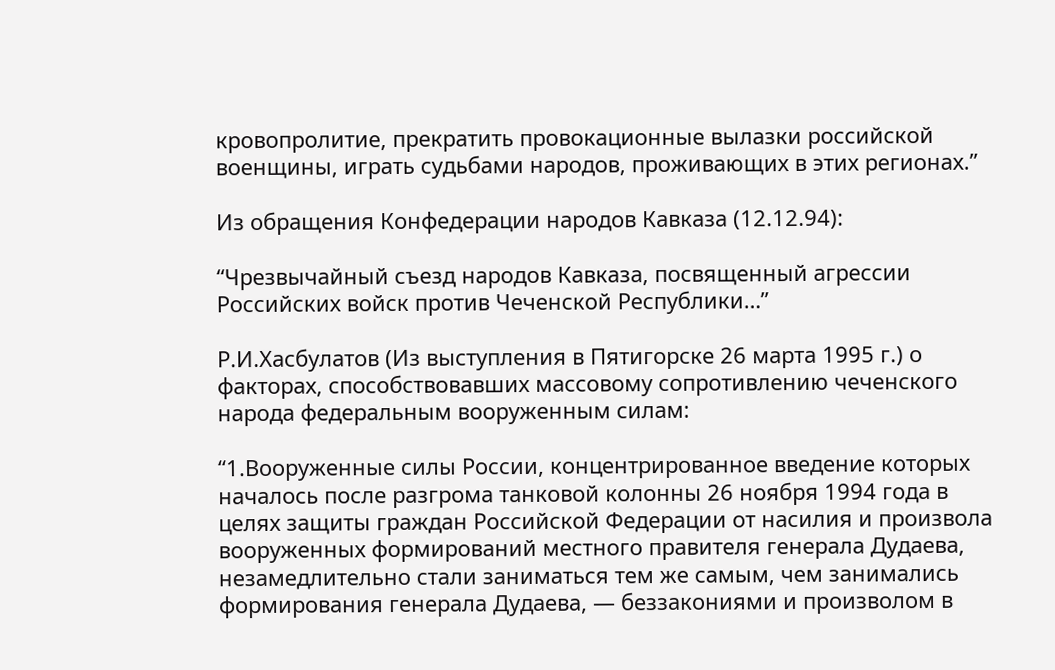кровопролитие, прекратить провокационные вылазки российской военщины, играть судьбами народов, проживающих в этих регионах.”

Из обращения Конфедерации народов Кавказа (12.12.94):

“Чрезвычайный съезд народов Кавказа, посвященный агрессии Российских войск против Чеченской Республики…”

Р.И.Хасбулатов (Из выступления в Пятигорске 26 марта 1995 г.) о факторах, способствовавших массовому сопротивлению чеченского народа федеральным вооруженным силам:

“1.Вооруженные силы России, концентрированное введение которых началось после разгрома танковой колонны 26 ноября 1994 года в целях защиты граждан Российской Федерации от насилия и произвола вооруженных формирований местного правителя генерала Дудаева, незамедлительно стали заниматься тем же самым, чем занимались формирования генерала Дудаева, — беззакониями и произволом в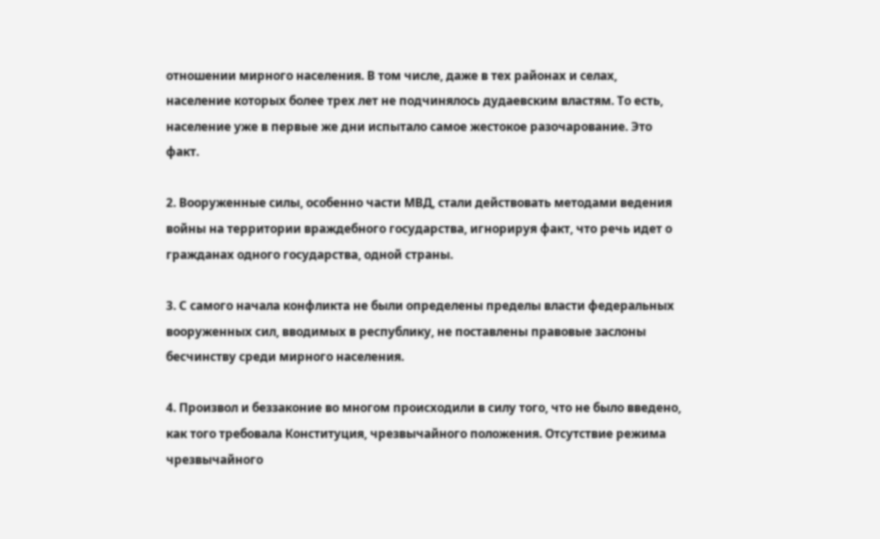отношении мирного населения. В том числе, даже в тех районах и селах, население которых более трех лет не подчинялось дудаевским властям. То есть, население уже в первые же дни испытало самое жестокое разочарование. Это факт.

2. Вооруженные силы, особенно части МВД, стали действовать методами ведения войны на территории враждебного государства, игнорируя факт, что речь идет о гражданах одного государства, одной страны.

3. С самого начала конфликта не были определены пределы власти федеральных вооруженных сил, вводимых в республику, не поставлены правовые заслоны бесчинству среди мирного населения.

4. Произвол и беззаконие во многом происходили в силу того, что не было введено, как того требовала Конституция, чрезвычайного положения. Отсутствие режима чрезвычайного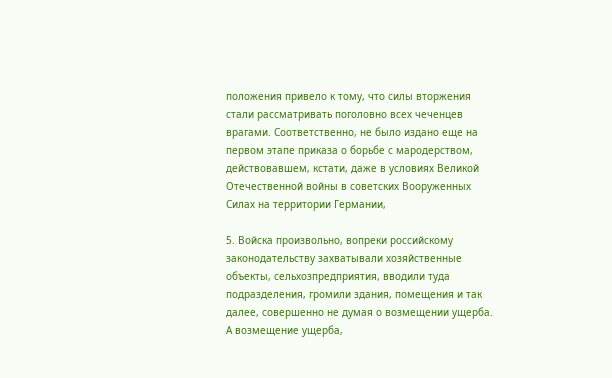положения привело к тому, что силы вторжения стали рассматривать поголовно всех чеченцев врагами. Соответственно, не было издано еще на первом этапе приказа о борьбе с мародерством, действовавшем, кстати, даже в условиях Великой Отечественной войны в советских Вооруженных Силах на территории Германии,

5. Войска произвольно, вопреки российскому законодательству захватывали хозяйственные объекты, сельхозпредприятия, вводили туда подразделения, громили здания, помещения и так далее, совершенно не думая о возмещении ущерба. А возмещение ущерба,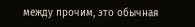между прочим, это обычная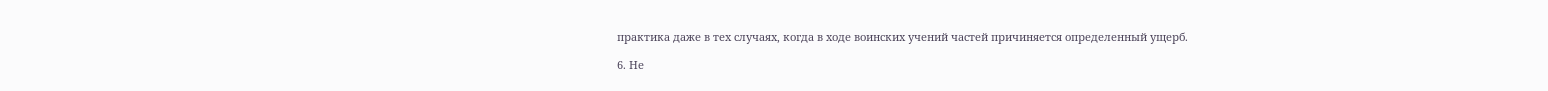практика даже в тех случаях, когда в ходе воинских учений частей причиняется определенный ущерб.

6. Не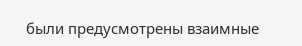были предусмотрены взаимные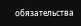обязательства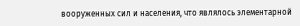вооруженных сил и населения, что являлось элементарной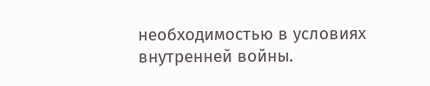необходимостью в условиях внутренней войны.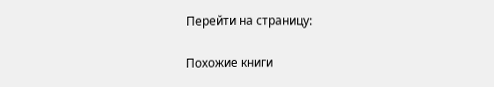Перейти на страницу:

Похожие книги